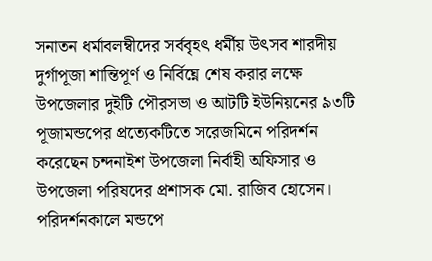সনাতন ধর্মাবলম্বীদের সর্ববৃহৎ ধর্মীয় উৎসব শারদীয় দুর্গাপূজা শান্তিপূর্ণ ও নির্বিঘ্নে শেষ করার লক্ষে উপজেলার দুইটি পৌরসভা ও আটটি ইউনিয়নের ৯৩টি পূজামন্ডপের প্রত্যেকটিতে সরেজমিনে পরিদর্শন করেছেন চন্দনাইশ উপজেলা নির্বাহী অফিসার ও উপজেলা পরিষদের প্রশাসক মো. রাজিব হোসেন।
পরিদর্শনকালে মন্ডপে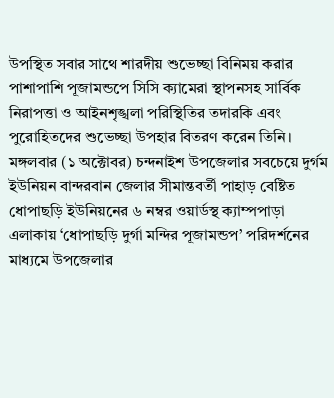উপস্থিত সবার সাথে শারদীয় শুভেচ্ছা বিনিময় করার পাশাপাশি পূজামন্ডপে সিসি ক্যামেরা স্থাপনসহ সার্বিক নিরাপত্তা ও আইনশৃঙ্খলা পরিস্থিতির তদারকি এবং পুরোহিতদের শুভেচ্ছা উপহার বিতরণ করেন তিনি।
মঙ্গলবার (১ অক্টোবর) চন্দনাইশ উপজেলার সবচেয়ে দুর্গম ইউনিয়ন বান্দরবান জেলার সীমান্তবর্তী পাহাড় বেষ্টিত ধোপাছড়ি ইউনিয়নের ৬ নম্বর ওয়ার্ডস্থ ক্যাম্পপাড়া এলাকায় ‘ধোপাছড়ি দুর্গা মন্দির পূজামন্ডপ’ পরিদর্শনের মাধ্যমে উপজেলার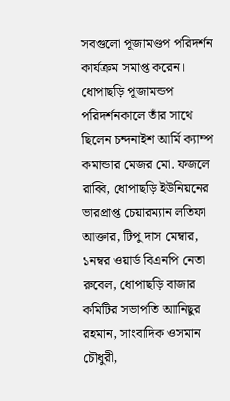সবগুলো পূজামণ্ডপ পরিদর্শন কার্যক্রম সমাপ্ত করেন।
ধোপাছড়ি পূজামন্ডপ পরিদর্শনকালে তাঁর সাথে ছিলেন চন্দনাইশ আর্মি ক্যাম্প কমান্ডার মেজর মো. ফজলে রাব্বি, ধোপাছড়ি ইউনিয়নের ভারপ্রাপ্ত চেয়ারম্যান লতিফা আক্তার, টিপু দাস মেম্বার, ১নম্বর ওয়ার্ড বিএনপি নেতা রুবেল, ধোপাছড়ি বাজার কমিটির সভাপতি আানিছুর রহমান, সাংবাদিক ওসমান চৌধুরী,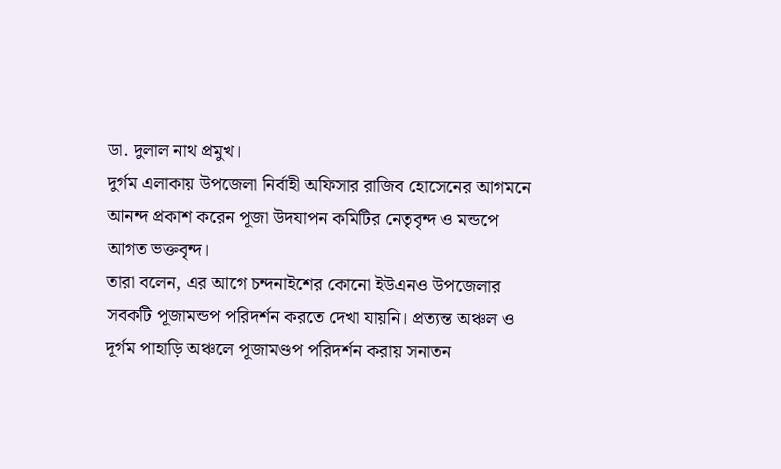ডা. দুলাল নাথ প্রমুখ।
দুর্গম এলাকায় উপজেলা নির্বাহী অফিসার রাজিব হোসেনের আগমনে আনন্দ প্রকাশ করেন পূজা উদযাপন কমিটির নেতৃবৃন্দ ও মন্ডপে আগত ভক্তবৃন্দ।
তারা বলেন, এর আগে চন্দনাইশের কোনো ইউএনও উপজেলার সবকটি পূজামন্ডপ পরিদর্শন করতে দেখা যায়নি। প্রত্যন্ত অঞ্চল ও দূর্গম পাহাড়ি অঞ্চলে পূজামণ্ডপ পরিদর্শন করায় সনাতন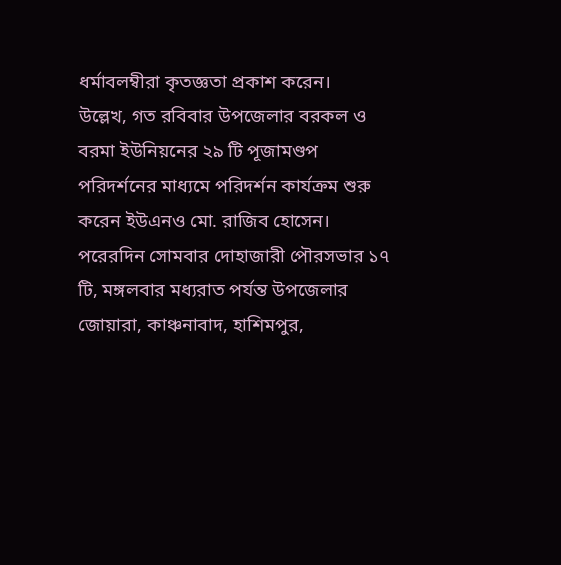ধর্মাবলম্বীরা কৃতজ্ঞতা প্রকাশ করেন।
উল্লেখ, গত রবিবার উপজেলার বরকল ও বরমা ইউনিয়নের ২৯ টি পূজামণ্ডপ পরিদর্শনের মাধ্যমে পরিদর্শন কার্যক্রম শুরু করেন ইউএনও মো. রাজিব হোসেন।
পরেরদিন সোমবার দোহাজারী পৌরসভার ১৭ টি, মঙ্গলবার মধ্যরাত পর্যন্ত উপজেলার জোয়ারা, কাঞ্চনাবাদ, হাশিমপুর,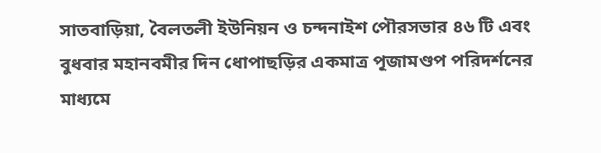সাতবাড়িয়া, বৈলতলী ইউনিয়ন ও চন্দনাইশ পৌরসভার ৪৬ টি এবং বুধবার মহানবমীর দিন ধোপাছড়ির একমাত্র পূজামণ্ডপ পরিদর্শনের মাধ্যমে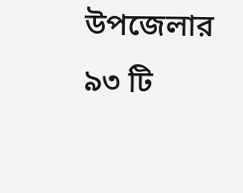উপজেলার ৯৩ টি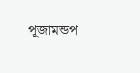পূজামন্ডপ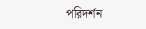পরিদর্শন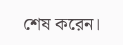শেষ করেন।